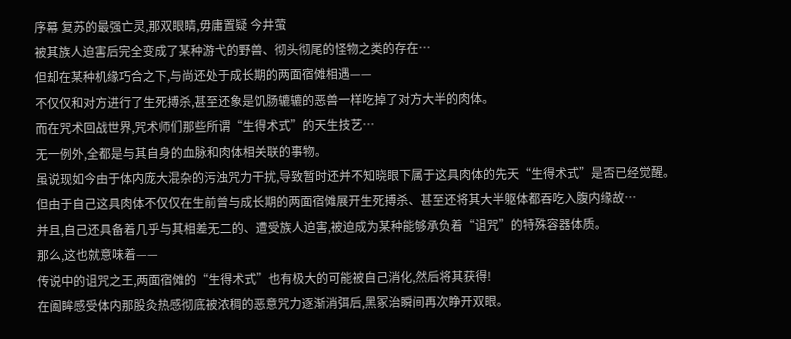序幕 复苏的最强亡灵,那双眼睛,毋庸置疑 今井萤
被其族人迫害后完全变成了某种游弋的野兽、彻头彻尾的怪物之类的存在…
但却在某种机缘巧合之下,与尚还处于成长期的两面宿傩相遇——
不仅仅和对方进行了生死搏杀,甚至还象是饥肠辘辘的恶兽一样吃掉了对方大半的肉体。
而在咒术回战世界,咒术师们那些所谓“生得术式”的天生技艺…
无一例外,全都是与其自身的血脉和肉体相关联的事物。
虽说现如今由于体内庞大混杂的污浊咒力干扰,导致暂时还并不知晓眼下属于这具肉体的先天“生得术式”是否已经觉醒。
但由于自己这具肉体不仅仅在生前曾与成长期的两面宿傩展开生死搏杀、甚至还将其大半躯体都吞吃入腹内缘故…
并且,自己还具备着几乎与其相差无二的、遭受族人迫害,被迫成为某种能够承负着“诅咒”的特殊容器体质。
那么,这也就意味着——
传说中的诅咒之王,两面宿傩的“生得术式”也有极大的可能被自己消化,然后将其获得!
在阖眸感受体内那股灸热感彻底被浓稠的恶意咒力逐渐消弭后,黑冢治瞬间再次睁开双眼。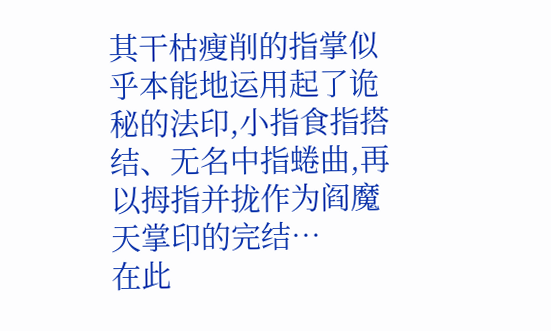其干枯瘦削的指掌似乎本能地运用起了诡秘的法印,小指食指搭结、无名中指蜷曲,再以拇指并拢作为阎魔天掌印的完结…
在此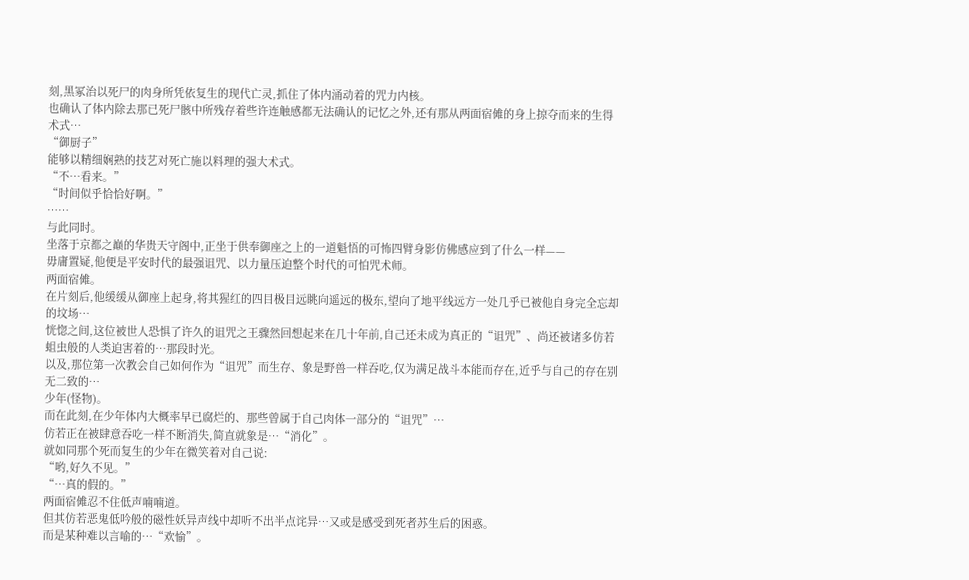刻,黑冢治以死尸的肉身所凭依复生的现代亡灵,抓住了体内涌动着的咒力内核。
也确认了体内除去那已死尸骸中所残存着些许连触感都无法确认的记忆之外,还有那从两面宿傩的身上掠夺而来的生得术式…
“御厨子”
能够以精细娴熟的技艺对死亡施以料理的强大术式。
“不…看来。”
“时间似乎恰恰好啊。”
……
与此同时。
坐落于京都之巅的华贵天守阁中,正坐于供奉御座之上的一道魁悟的可怖四臂身影仿佛感应到了什么一样——
毋庸置疑,他便是平安时代的最强诅咒、以力量压迫整个时代的可怕咒术师。
两面宿傩。
在片刻后,他缓缓从御座上起身,将其猩红的四目极目远眺向遥远的极东,望向了地平线远方一处几乎已被他自身完全忘却的坟场…
恍惚之间,这位被世人恐惧了许久的诅咒之王骤然回想起来在几十年前,自己还未成为真正的“诅咒”、尚还被诸多仿若蛆虫般的人类迫害着的…那段时光。
以及,那位第一次教会自己如何作为“诅咒”而生存、象是野兽一样吞吃,仅为满足战斗本能而存在,近乎与自己的存在别无二致的…
少年(怪物)。
而在此刻,在少年体内大概率早已腐烂的、那些曾属于自己肉体一部分的“诅咒”…
仿若正在被肆意吞吃一样不断消失,简直就象是…“消化”。
就如同那个死而复生的少年在微笑着对自己说:
“哟,好久不见。”
“…真的假的。”
两面宿傩忍不住低声喃喃道。
但其仿若恶鬼低吟般的磁性妖异声线中却听不出半点诧异…又或是感受到死者苏生后的困惑。
而是某种难以言喻的…“欢愉”。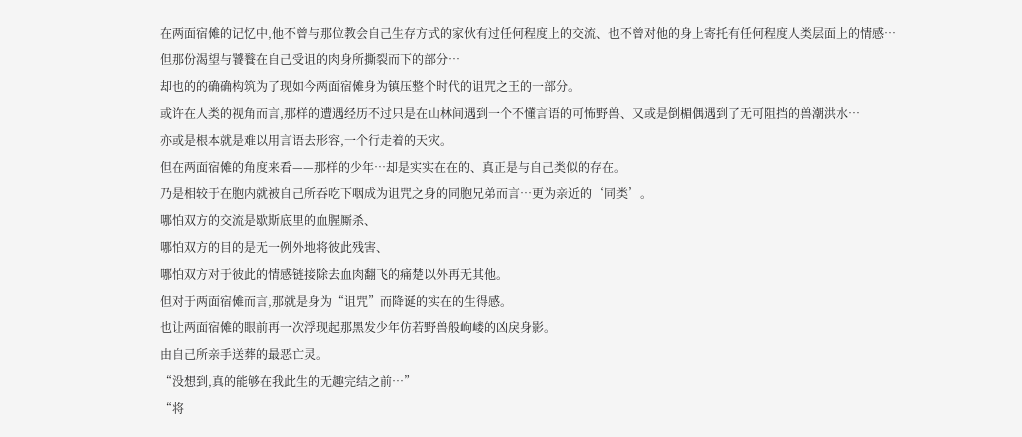在两面宿傩的记忆中,他不曾与那位教会自己生存方式的家伙有过任何程度上的交流、也不曾对他的身上寄托有任何程度人类层面上的情感…
但那份渴望与饕餮在自己受诅的肉身所撕裂而下的部分…
却也的的确确构筑为了现如今两面宿傩身为镇压整个时代的诅咒之王的一部分。
或许在人类的视角而言,那样的遭遇经历不过只是在山林间遇到一个不懂言语的可怖野兽、又或是倒楣偶遇到了无可阻挡的兽潮洪水…
亦或是根本就是难以用言语去形容,一个行走着的天灾。
但在两面宿傩的角度来看——那样的少年…却是实实在在的、真正是与自己类似的存在。
乃是相较于在胞内就被自己所吞吃下咽成为诅咒之身的同胞兄弟而言…更为亲近的‘同类’。
哪怕双方的交流是歇斯底里的血腥厮杀、
哪怕双方的目的是无一例外地将彼此残害、
哪怕双方对于彼此的情感链接除去血肉翻飞的痛楚以外再无其他。
但对于两面宿傩而言,那就是身为“诅咒”而降诞的实在的生得感。
也让两面宿傩的眼前再一次浮现起那黑发少年仿若野兽般岣嵝的凶戾身影。
由自己所亲手送葬的最恶亡灵。
“没想到,真的能够在我此生的无趣完结之前…”
“将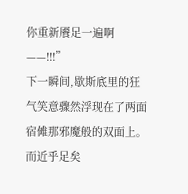你重新餍足一遍啊——!!!”
下一瞬间,歇斯底里的狂气笑意骤然浮现在了两面宿傩那邪魔般的双面上。
而近乎足矣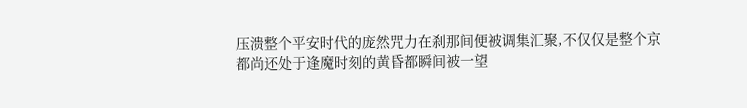压溃整个平安时代的庞然咒力在刹那间便被调集汇聚,不仅仅是整个京都尚还处于逢魔时刻的黄昏都瞬间被一望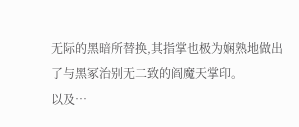无际的黑暗所替换,其指掌也极为娴熟地做出了与黑冢治别无二致的阎魔天掌印。
以及…